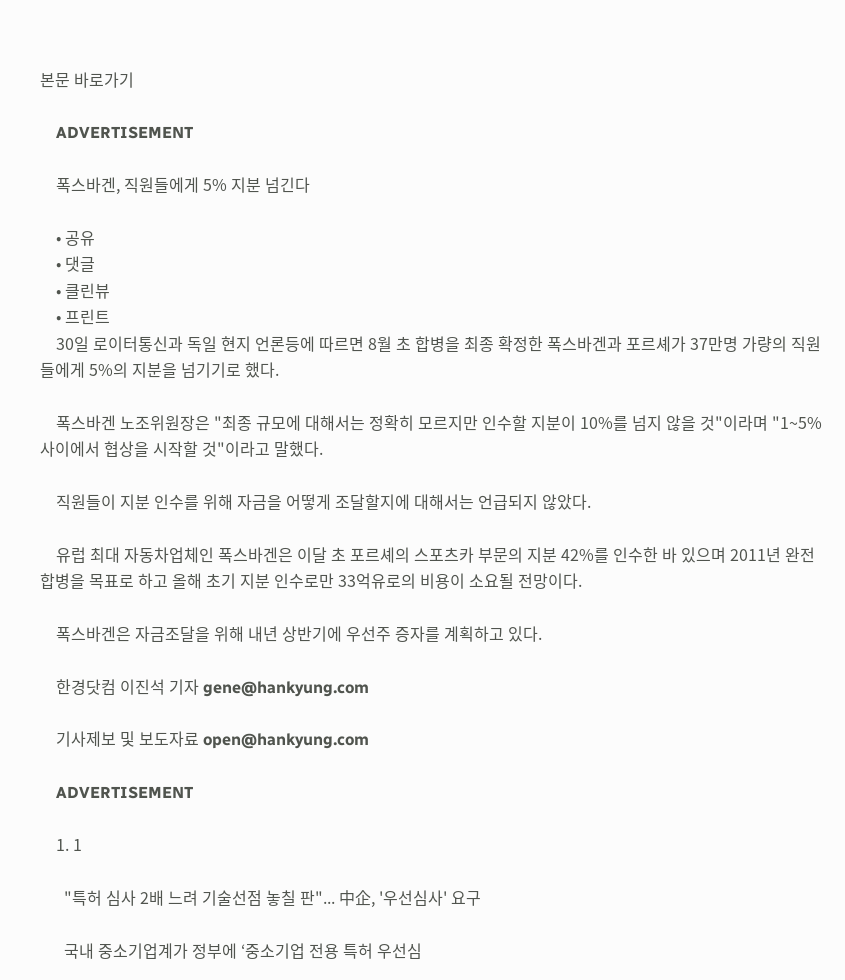본문 바로가기

    ADVERTISEMENT

    폭스바겐, 직원들에게 5% 지분 넘긴다

    • 공유
    • 댓글
    • 클린뷰
    • 프린트
    30일 로이터통신과 독일 현지 언론등에 따르면 8월 초 합병을 최종 확정한 폭스바겐과 포르셰가 37만명 가량의 직원들에게 5%의 지분을 넘기기로 했다.

    폭스바겐 노조위원장은 "최종 규모에 대해서는 정확히 모르지만 인수할 지분이 10%를 넘지 않을 것"이라며 "1~5% 사이에서 협상을 시작할 것"이라고 말했다.

    직원들이 지분 인수를 위해 자금을 어떻게 조달할지에 대해서는 언급되지 않았다.

    유럽 최대 자동차업체인 폭스바겐은 이달 초 포르셰의 스포츠카 부문의 지분 42%를 인수한 바 있으며 2011년 완전합병을 목표로 하고 올해 초기 지분 인수로만 33억유로의 비용이 소요될 전망이다.

    폭스바겐은 자금조달을 위해 내년 상반기에 우선주 증자를 계획하고 있다.

    한경닷컴 이진석 기자 gene@hankyung.com

    기사제보 및 보도자료 open@hankyung.com

    ADVERTISEMENT

    1. 1

      "특허 심사 2배 느려 기술선점 놓칠 판"... 中企, '우선심사' 요구

      국내 중소기업계가 정부에 ‘중소기업 전용 특허 우선심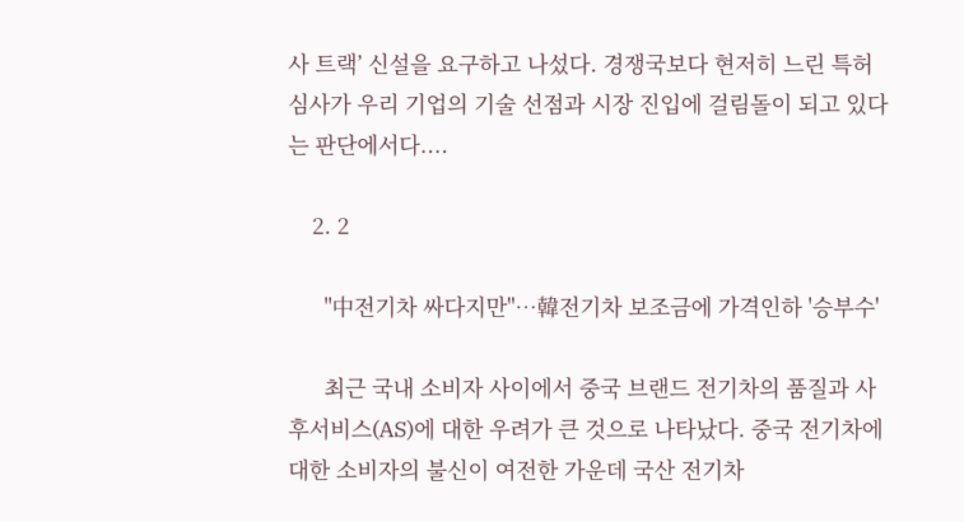사 트랙’ 신설을 요구하고 나섰다. 경쟁국보다 현저히 느린 특허 심사가 우리 기업의 기술 선점과 시장 진입에 걸림돌이 되고 있다는 판단에서다....

    2. 2

      "中전기차 싸다지만"…韓전기차 보조금에 가격인하 '승부수'

      최근 국내 소비자 사이에서 중국 브랜드 전기차의 품질과 사후서비스(AS)에 대한 우려가 큰 것으로 나타났다. 중국 전기차에 대한 소비자의 불신이 여전한 가운데 국산 전기차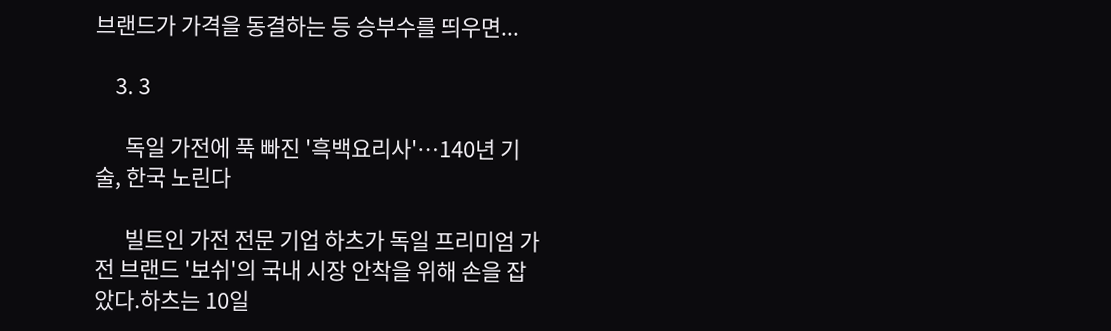브랜드가 가격을 동결하는 등 승부수를 띄우면...

    3. 3

      독일 가전에 푹 빠진 '흑백요리사'…140년 기술, 한국 노린다

      빌트인 가전 전문 기업 하츠가 독일 프리미엄 가전 브랜드 '보쉬'의 국내 시장 안착을 위해 손을 잡았다.하츠는 10일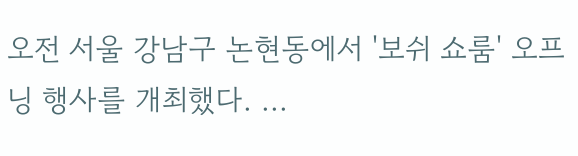오전 서울 강남구 논현동에서 '보쉬 쇼룸' 오프닝 행사를 개최했다. ...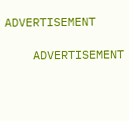ADVERTISEMENT

    ADVERTISEMENT